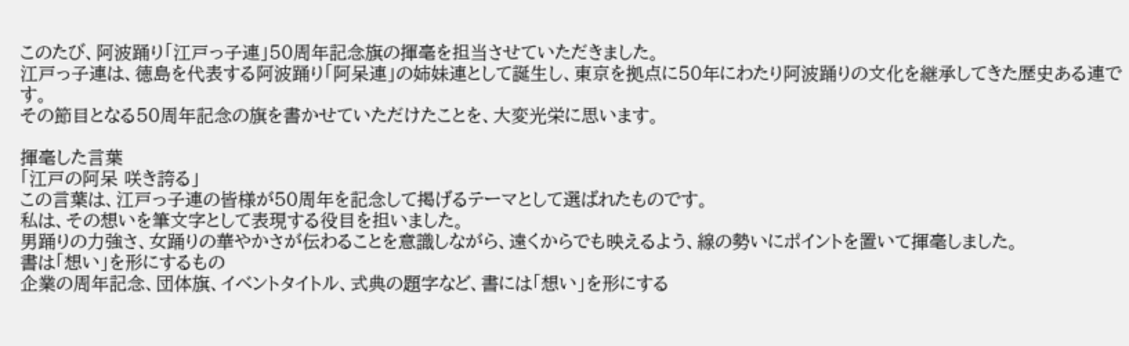このたび、阿波踊り「江戸っ子連」50周年記念旗の揮毫を担当させていただきました。
江戸っ子連は、徳島を代表する阿波踊り「阿呆連」の姉妹連として誕生し、東京を拠点に50年にわたり阿波踊りの文化を継承してきた歴史ある連です。
その節目となる50周年記念の旗を書かせていただけたことを、大変光栄に思います。

揮毫した言葉
「江戸の阿呆 咲き誇る」
この言葉は、江戸っ子連の皆様が50周年を記念して掲げるテーマとして選ばれたものです。
私は、その想いを筆文字として表現する役目を担いました。
男踊りの力強さ、女踊りの華やかさが伝わることを意識しながら、遠くからでも映えるよう、線の勢いにポイントを置いて揮毫しました。
書は「想い」を形にするもの
企業の周年記念、団体旗、イベントタイトル、式典の題字など、書には「想い」を形にする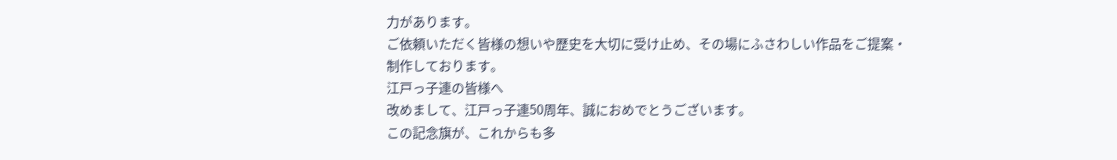力があります。
ご依頼いただく皆様の想いや歴史を大切に受け止め、その場にふさわしい作品をご提案・制作しております。
江戸っ子連の皆様へ
改めまして、江戸っ子連50周年、誠におめでとうございます。
この記念旗が、これからも多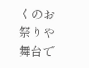くのお祭りや舞台で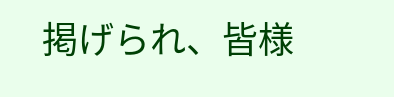掲げられ、皆様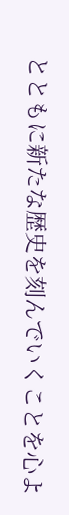とともに新たな歴史を刻んでいくことを心よ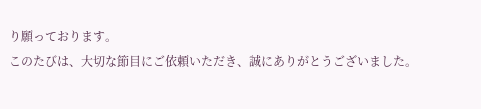り願っております。
このたびは、大切な節目にご依頼いただき、誠にありがとうございました。